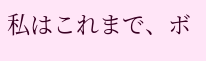私はこれまで、ボ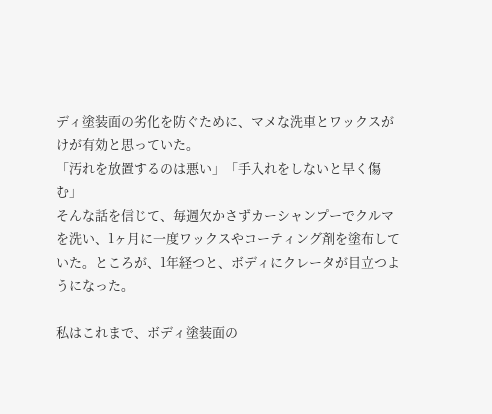ディ塗装面の劣化を防ぐために、マメな洗車とワックスがけが有効と思っていた。
「汚れを放置するのは悪い」「手入れをしないと早く傷む」
そんな話を信じて、毎週欠かさずカーシャンプーでクルマを洗い、1ヶ月に一度ワックスやコーティング剤を塗布していた。ところが、1年経つと、ボディにクレータが目立つようになった。

私はこれまで、ボディ塗装面の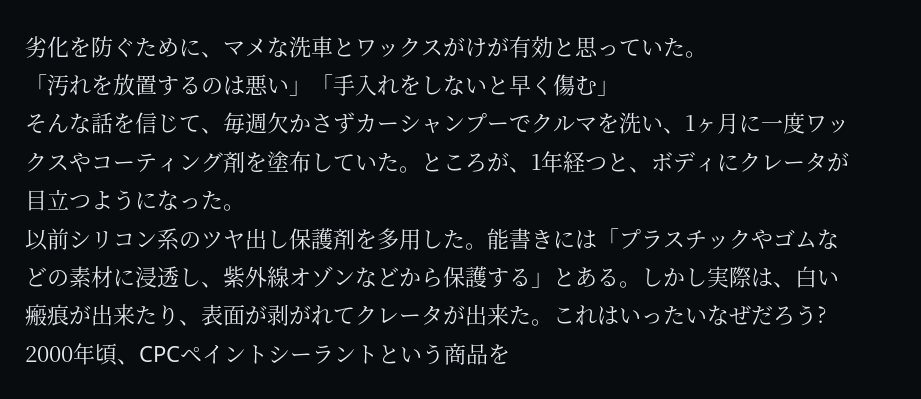劣化を防ぐために、マメな洗車とワックスがけが有効と思っていた。
「汚れを放置するのは悪い」「手入れをしないと早く傷む」
そんな話を信じて、毎週欠かさずカーシャンプーでクルマを洗い、1ヶ月に一度ワックスやコーティング剤を塗布していた。ところが、1年経つと、ボディにクレータが目立つようになった。
以前シリコン系のツヤ出し保護剤を多用した。能書きには「プラスチックやゴムなどの素材に浸透し、紫外線オゾンなどから保護する」とある。しかし実際は、白い瘢痕が出来たり、表面が剥がれてクレータが出来た。これはいったいなぜだろう?
2000年頃、CPCペイントシーラントという商品を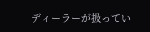ディーラーが扱ってい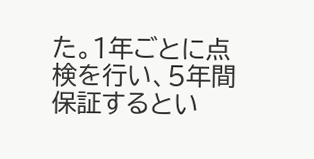た。1年ごとに点検を行い、5年間保証するとい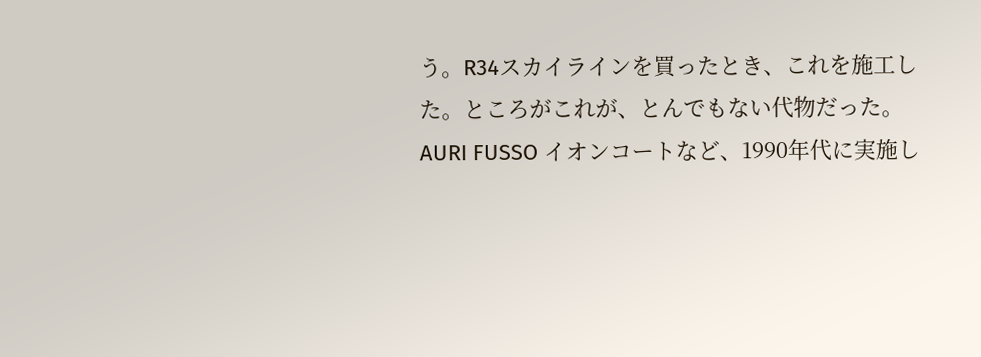う。R34スカイラインを買ったとき、これを施工した。ところがこれが、とんでもない代物だった。
AURI FUSSO イオンコートなど、1990年代に実施し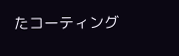たコーティング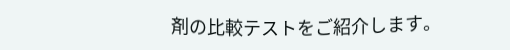剤の比較テストをご紹介します。